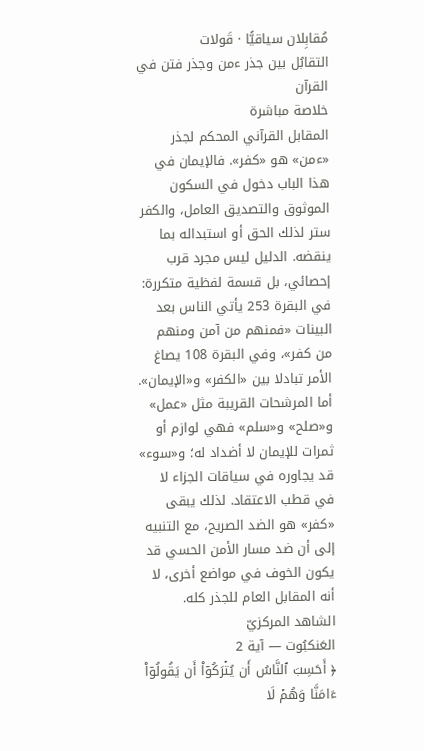مُقابِلان سياقيًّا · قَولات
التقابُل بين جذر ءمن وجذر فتن في القرآن
خلاصة مباشرة
المقابل القرآني المحكم لجذر «ءمن» هو «كفر». فالإيمان في هذا الباب دخول في السكون الموثوق والتصديق العامل، والكفر ستر لذلك الحق أو استبداله بما ينقضه. الدليل ليس مجرد قرب إحصائي، بل قسمة لفظية متكررة: في البقرة 253 يأتي الناس بعد البينات «فمنهم من آمن ومنهم من كفر»، وفي البقرة 108 يصاغ الأمر تبادلا بين «الكفر» و«الإيمان». أما المرشحات القريبة مثل «عمل» و«صلح» و«سلم» فهي لوازم أو ثمرات للإيمان لا أضداد له؛ و«سوء» قد يجاوره في سياقات الجزاء لا في قطب الاعتقاد. لذلك يبقى «كفر» هو الضد الصريح، مع التنبيه إلى أن ضد مسار الأمن الحسي قد يكون الخوف في مواضع أخرى، لا أنه المقابل العام للجذر كله.
الشاهد المركزيّ
العَنكبُوت — آية 2
﴿ أَحَسِبَ ٱلنَّاسُ أَن يُتۡرَكُوٓاْ أَن يَقُولُوٓاْ ءَامَنَّا وَهُمۡ لَا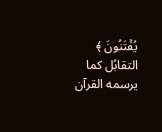يُفۡتَنُونَ ﴾
التقابُل كما يرسمه القرآن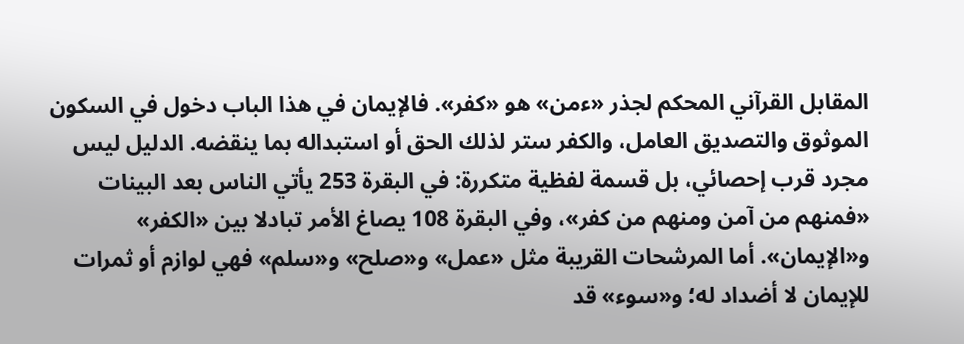المقابل القرآني المحكم لجذر «ءمن» هو «كفر». فالإيمان في هذا الباب دخول في السكون الموثوق والتصديق العامل، والكفر ستر لذلك الحق أو استبداله بما ينقضه. الدليل ليس مجرد قرب إحصائي، بل قسمة لفظية متكررة: في البقرة 253 يأتي الناس بعد البينات «فمنهم من آمن ومنهم من كفر»، وفي البقرة 108 يصاغ الأمر تبادلا بين «الكفر» و«الإيمان». أما المرشحات القريبة مثل «عمل» و«صلح» و«سلم» فهي لوازم أو ثمرات للإيمان لا أضداد له؛ و«سوء» قد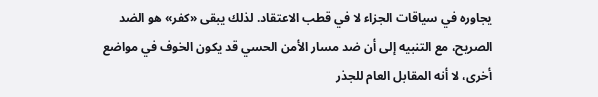يجاوره في سياقات الجزاء لا في قطب الاعتقاد. لذلك يبقى «كفر» هو الضد الصريح، مع التنبيه إلى أن ضد مسار الأمن الحسي قد يكون الخوف في مواضع أخرى، لا أنه المقابل العام للجذر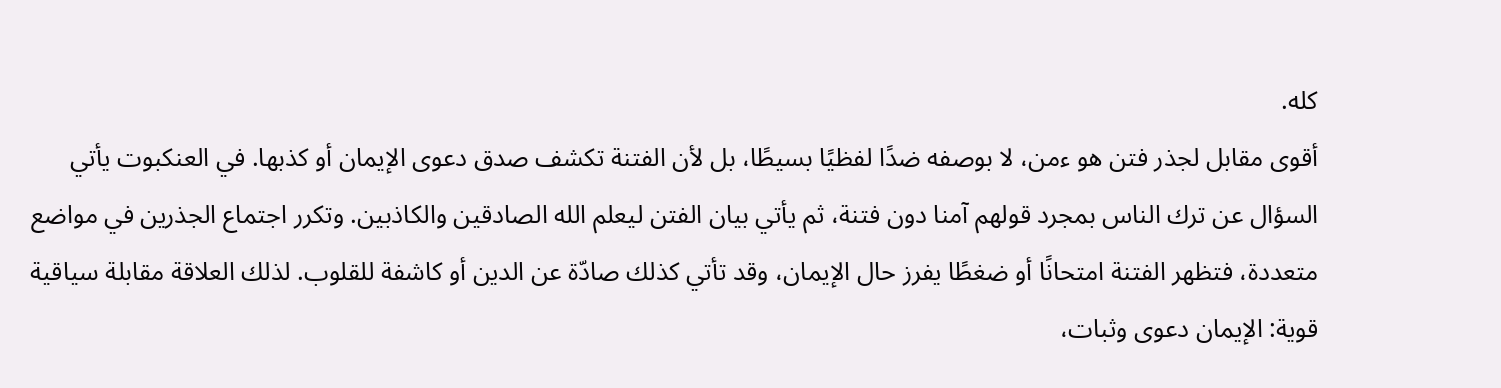كله.
أقوى مقابل لجذر فتن هو ءمن، لا بوصفه ضدًا لفظيًا بسيطًا، بل لأن الفتنة تكشف صدق دعوى الإيمان أو كذبها. في العنكبوت يأتي السؤال عن ترك الناس بمجرد قولهم آمنا دون فتنة، ثم يأتي بيان الفتن ليعلم الله الصادقين والكاذبين. وتكرر اجتماع الجذرين في مواضع متعددة، فتظهر الفتنة امتحانًا أو ضغطًا يفرز حال الإيمان، وقد تأتي كذلك صادّة عن الدين أو كاشفة للقلوب. لذلك العلاقة مقابلة سياقية قوية: الإيمان دعوى وثبات،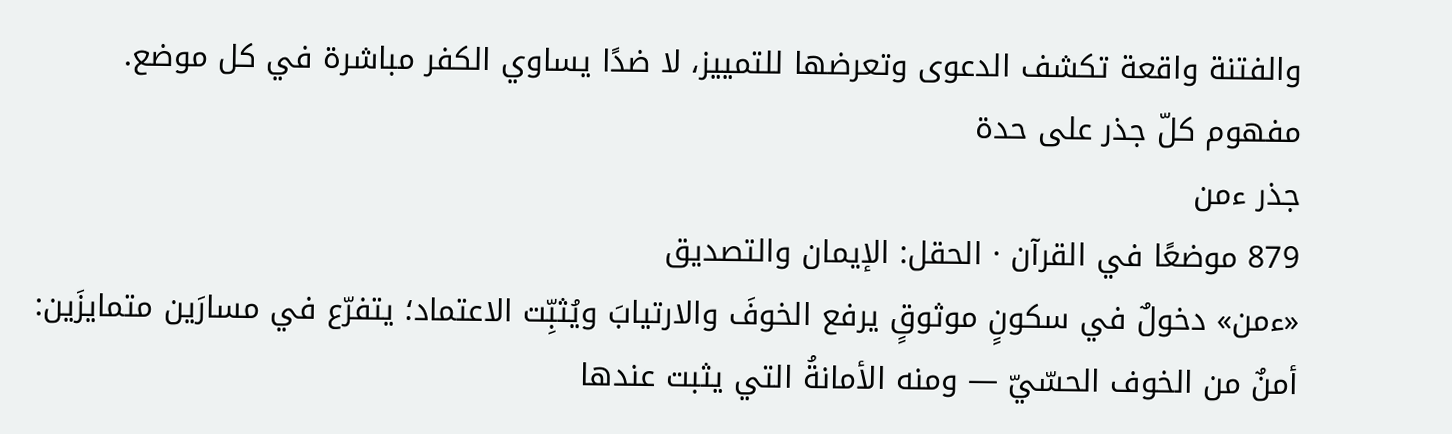والفتنة واقعة تكشف الدعوى وتعرضها للتمييز، لا ضدًا يساوي الكفر مباشرة في كل موضع.
مفهوم كلّ جذر على حدة
جذر ءمن
879 موضعًا في القرآن · الحقل: الإيمان والتصديق
«ءمن» دخولٌ في سكونٍ موثوقٍ يرفع الخوفَ والارتيابَ ويُثبِّت الاعتماد؛ يتفرّع في مسارَين متمايزَين: أمنٌ من الخوف الحسّيّ — ومنه الأمانةُ التي يثبت عندها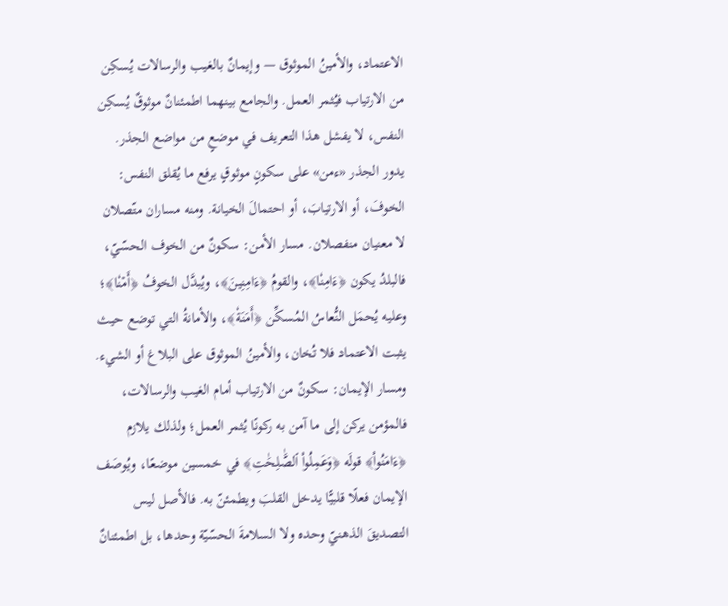الاعتماد، والأمينُ الموثوق — وإيمانٌ بالغيب والرسالات يُسكِن من الارتياب فيُثمر العمل. والجامع بينهما اطمئنانٌ موثوقٌ يُسكِن النفس، لا يفشل هذا التعريف في موضعٍ من مواضع الجذر. يدور الجذر «ءمن» على سكونٍ موثوقٍ يرفع ما يُقلق النفس: الخوفَ، أو الارتيابَ، أو احتمالَ الخيانة. ومنه مساران متّصلان لا معنيان منفصلان. مسار الأمن: سكونٌ من الخوف الحسّيّ، فالبلدُ يكون ﴿ءَامِنٗا﴾، والقومُ ﴿ءَامِنِينَ﴾، ويُبدَّل الخوفُ ﴿أَمۡنٗا﴾؛ وعليه يُحمَل النُّعاسُ المُسكِّن ﴿أَمَنَةٗ﴾، والأمانةُ التي توضع حيث يثبت الاعتماد فلا تُخان، والأمينُ الموثوق على البلاغ أو الشيء. ومسار الإيمان: سكونٌ من الارتياب أمام الغيب والرسالات، فالمؤمن يركن إلى ما آمن به ركونًا يُثمر العمل؛ ولذلك يلازم ﴿ءَامَنُواْ﴾ قولَه ﴿وَعَمِلُواْ ٱلصَّٰلِحَٰتِ﴾ في خمسين موضعًا، ويُوصَف الإيمان فعلًا قلبيًّا يدخل القلبَ ويطمئنّ به. فالأصل ليس التصديقَ الذهنيّ وحده ولا السلامةَ الحسّيّة وحدها، بل اطمئنانٌ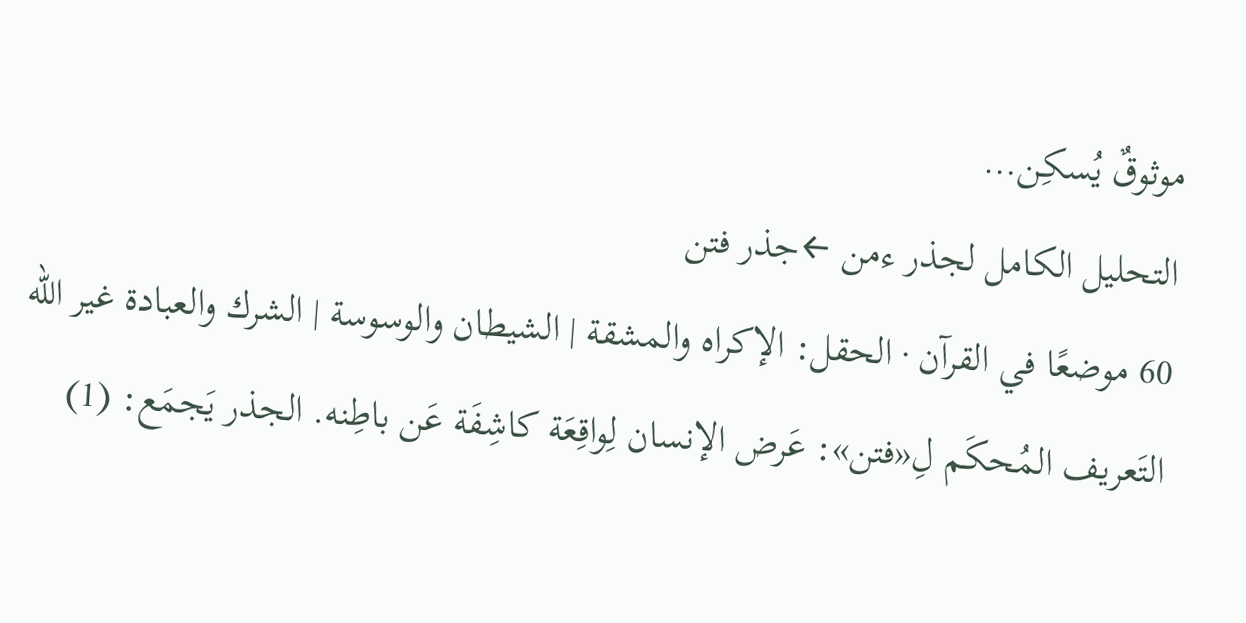موثوقٌ يُسكِن…
التحليل الكامل لجذر ءمن ←جذر فتن
60 موضعًا في القرآن · الحقل: الإكراه والمشقة | الشيطان والوسوسة | الشرك والعبادة غير الله
التَعريف المُحكَم لِ«فتن»: عَرض الإنسان لِواقِعَة كاشِفَة عَن باطِنه. الجذر يَجمَع: (1)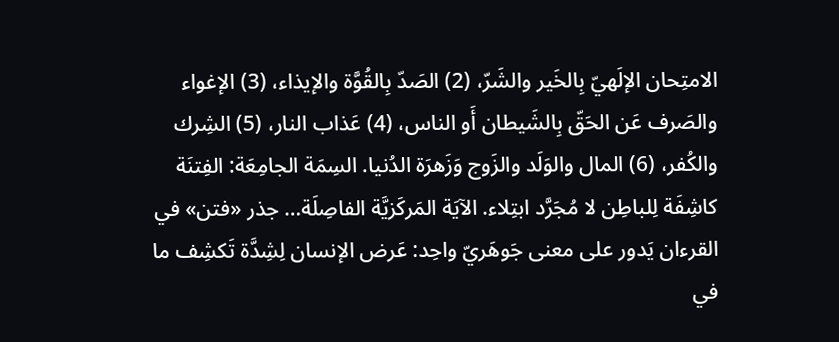الامتِحان الإلَهيّ بِالخَير والشَرّ، (2) الصَدّ بِالقُوَّة والإيذاء، (3) الإغواء والصَرف عَن الحَقّ بِالشَيطان أَو الناس، (4) عَذاب النار، (5) الشِرك والكُفر، (6) المال والوَلَد والزَوج وَزَهرَة الدُنيا. السِمَة الجامِعَة: الفِتنَة كاشِفَة لِلباطِن لا مُجَرَّد ابتِلاء. الآيَة المَركَزيَّة الفاصِلَة… جذر «فتن» في القرءان يَدور على معنى جَوهَريّ واحِد: عَرض الإنسان لِشِدَّة تَكشِف ما في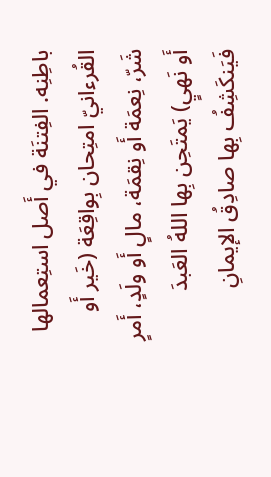باطِنِه. الفِتنَة في أَصل استِعمالها القُرءانيّ امتِحان بِواقِعَة (خَير أَو شَرّ، نِعمَة أَو نِقمَة، مالٍ أَو ولَدٍ، أَمرٍ أَو نَهيٍ) يَمتَحِن بِها اللهُ العَبدَ فَيَنكَشِفُ بِها صادِقُ الإيمانِ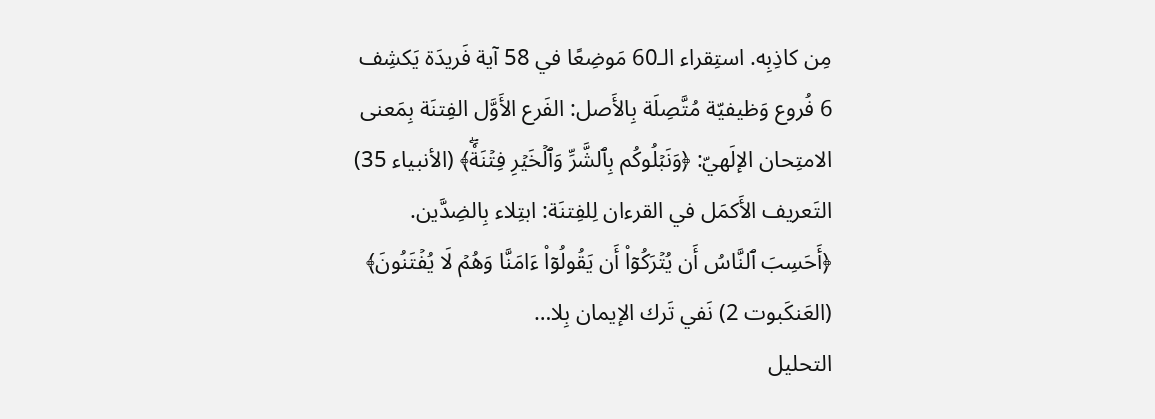مِن كاذِبِه. استِقراء الـ60 مَوضِعًا في 58 آية فَريدَة يَكشِف 6 فُروع وَظيفيّة مُتَّصِلَة بِالأَصل: الفَرع الأَوَّل الفِتنَة بِمَعنى الامتِحان الإلَهيّ: ﴿وَنَبۡلُوكُم بِٱلشَّرِّ وَٱلۡخَيۡرِ فِتۡنَةٗۖ﴾ (الأنبياء 35) التَعريف الأَكمَل في القرءان لِلفِتنَة: ابتِلاء بِالضِدَّين. ﴿أَحَسِبَ ٱلنَّاسُ أَن يُتۡرَكُوٓاْ أَن يَقُولُوٓاْ ءَامَنَّا وَهُمۡ لَا يُفۡتَنُونَ﴾ (العَنكَبوت 2) نَفي تَرك الإيمان بِلا…
التحليل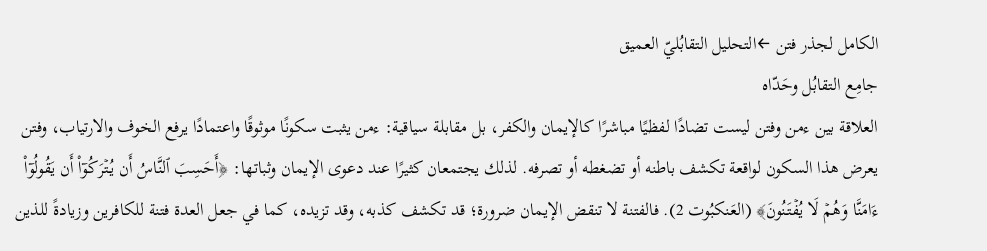الكامل لجذر فتن ←التحليل التقابُليّ العميق
جامِع التقابُل وحَدّاه
العلاقة بين ءمن وفتن ليست تضادًا لفظيًا مباشرًا كالإيمان والكفر، بل مقابلة سياقية: ءمن يثبت سكونًا موثوقًا واعتمادًا يرفع الخوف والارتياب، وفتن يعرض هذا السكون لواقعة تكشف باطنه أو تضغطه أو تصرفه. لذلك يجتمعان كثيرًا عند دعوى الإيمان وثباتها: ﴿أَحَسِبَ ٱلنَّاسُ أَن يُتۡرَكُوٓاْ أَن يَقُولُوٓاْ ءَامَنَّا وَهُمۡ لَا يُفۡتَنُونَ﴾ (العَنكبُوت 2). فالفتنة لا تنقض الإيمان ضرورة؛ قد تكشف كذبه، وقد تزيده، كما في جعل العدة فتنة للكافرين وزيادةً للذين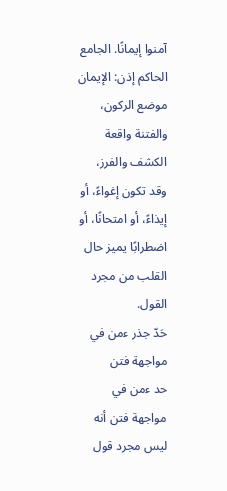آمنوا إيمانًا. الجامع الحاكم إذن: الإيمان موضع الركون، والفتنة واقعة الكشف والفرز، وقد تكون إغواءً، أو إيذاءً، أو امتحانًا، أو اضطرابًا يميز حال القلب من مجرد القول.
حَدّ جذر ءمن في مواجهة فتن
حد ءمن في مواجهة فتن أنه ليس مجرد قول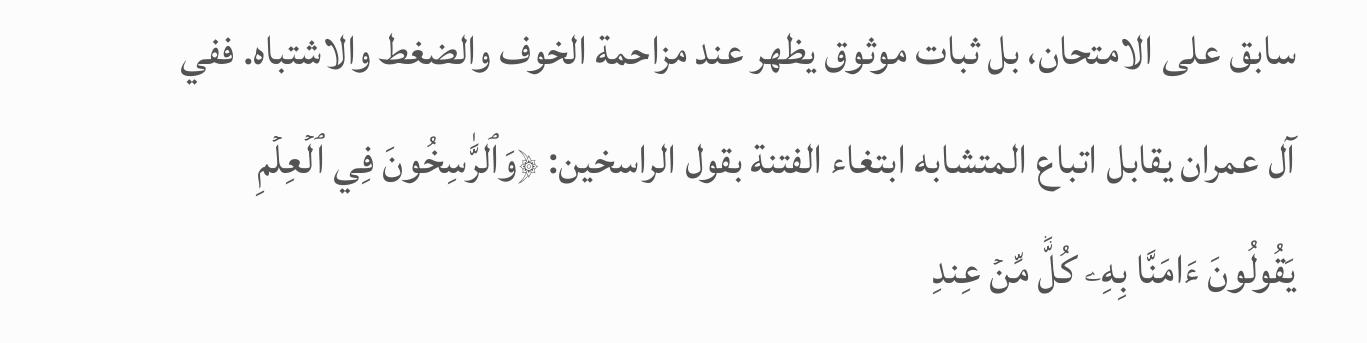سابق على الامتحان، بل ثبات موثوق يظهر عند مزاحمة الخوف والضغط والاشتباه. ففي آل عمران يقابل اتباع المتشابه ابتغاء الفتنة بقول الراسخين: ﴿وَٱلرَّٰسِخُونَ فِي ٱلۡعِلۡمِ يَقُولُونَ ءَامَنَّا بِهِۦ كُلّٞ مِّنۡ عِندِ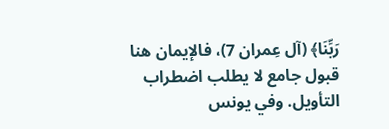رَبِّنَا﴾ (آل عِمران 7)، فالإيمان هنا قبول جامع لا يطلب اضطراب التأويل. وفي يونس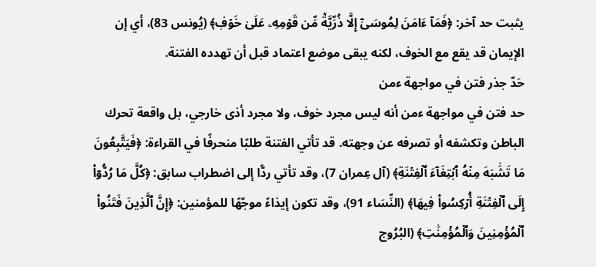يثبت حد آخر: ﴿فَمَآ ءَامَنَ لِمُوسَىٰٓ إِلَّا ذُرِّيَّةٞ مِّن قَوۡمِهِۦ عَلَىٰ خَوۡفٖ﴾ (يُونس 83)، أي إن الإيمان قد يقع مع الخوف، لكنه يبقى موضع اعتماد قبل أن تهدده الفتنة.
حَدّ جذر فتن في مواجهة ءمن
حد فتن في مواجهة ءمن أنه ليس مجرد خوف، ولا مجرد أذى خارجي، بل واقعة تحرك الباطن وتكشفه أو تصرفه عن وجهته. قد تأتي الفتنة طلبًا منحرفًا في القراءة: ﴿فَيَتَّبِعُونَ مَا تَشَٰبَهَ مِنۡهُ ٱبۡتِغَآءَ ٱلۡفِتۡنَةِ﴾ (آل عِمران 7)، وقد تأتي ردًّا إلى اضطراب سابق: ﴿كُلَّ مَا رُدُّوٓاْ إِلَى ٱلۡفِتۡنَةِ أُرۡكِسُواْ فِيهَا﴾ (النِّسَاء 91)، وقد تكون إيذاءً موجّهًا للمؤمنين: ﴿إِنَّ ٱلَّذِينَ فَتَنُواْ ٱلۡمُؤۡمِنِينَ وَٱلۡمُؤۡمِنَٰتِ﴾ (البُرُوج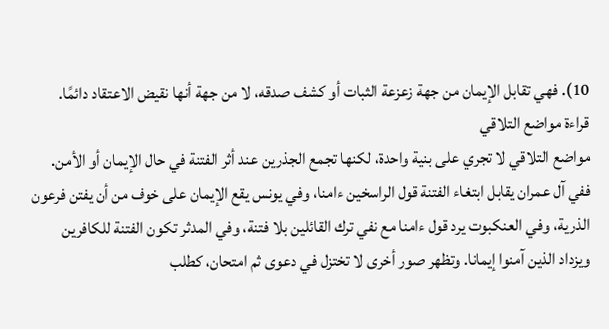10). فهي تقابل الإيمان من جهة زعزعة الثبات أو كشف صدقه، لا من جهة أنها نقيض الاعتقاد دائمًا.
قراءة مواضع التلاقي
مواضع التلاقي لا تجري على بنية واحدة، لكنها تجمع الجذرين عند أثر الفتنة في حال الإيمان أو الأمن. ففي آل عمران يقابل ابتغاء الفتنة قول الراسخين ءامنا، وفي يونس يقع الإيمان على خوف من أن يفتن فرعون الذرية، وفي العنكبوت يرد قول ءامنا مع نفي ترك القائلين بلا فتنة، وفي المدثر تكون الفتنة للكافرين ويزداد الذين آمنوا إيمانا. وتظهر صور أخرى لا تختزل في دعوى ثم امتحان، كطلب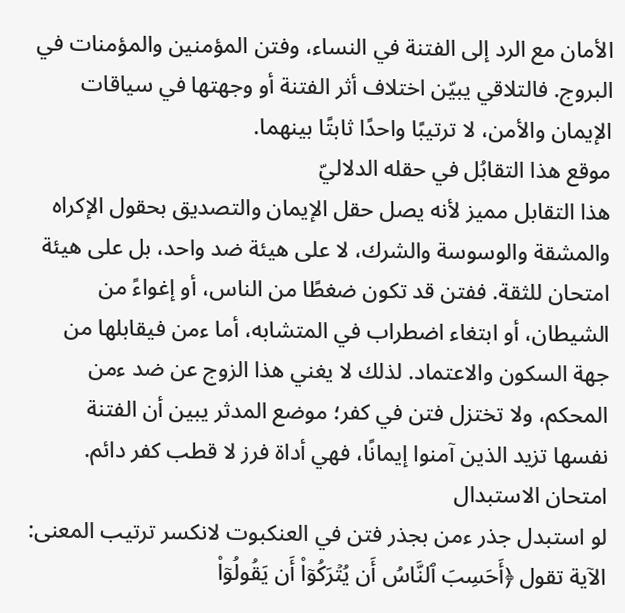الأمان مع الرد إلى الفتنة في النساء، وفتن المؤمنين والمؤمنات في البروج. فالتلاقي يبيّن اختلاف أثر الفتنة أو وجهتها في سياقات الإيمان والأمن، لا ترتيبًا واحدًا ثابتًا بينهما.
موقع هذا التقابُل في حقله الدلاليّ
هذا التقابل مميز لأنه يصل حقل الإيمان والتصديق بحقول الإكراه والمشقة والوسوسة والشرك، لا على هيئة ضد واحد، بل على هيئة امتحان للثقة. ففتن قد تكون ضغطًا من الناس، أو إغواءً من الشيطان، أو ابتغاء اضطراب في المتشابه، أما ءمن فيقابلها من جهة السكون والاعتماد. لذلك لا يغني هذا الزوج عن ضد ءمن المحكم، ولا تختزل فتن في كفر؛ موضع المدثر يبين أن الفتنة نفسها تزيد الذين آمنوا إيمانًا، فهي أداة فرز لا قطب كفر دائم.
امتحان الاستبدال
لو استبدل جذر ءمن بجذر فتن في العنكبوت لانكسر ترتيب المعنى: الآية تقول ﴿أَحَسِبَ ٱلنَّاسُ أَن يُتۡرَكُوٓاْ أَن يَقُولُوٓاْ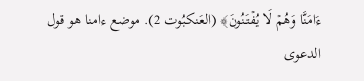ءَامَنَّا وَهُمۡ لَا يُفۡتَنُونَ﴾ (العَنكبُوت 2). موضع ءامنا هو قول الدعوى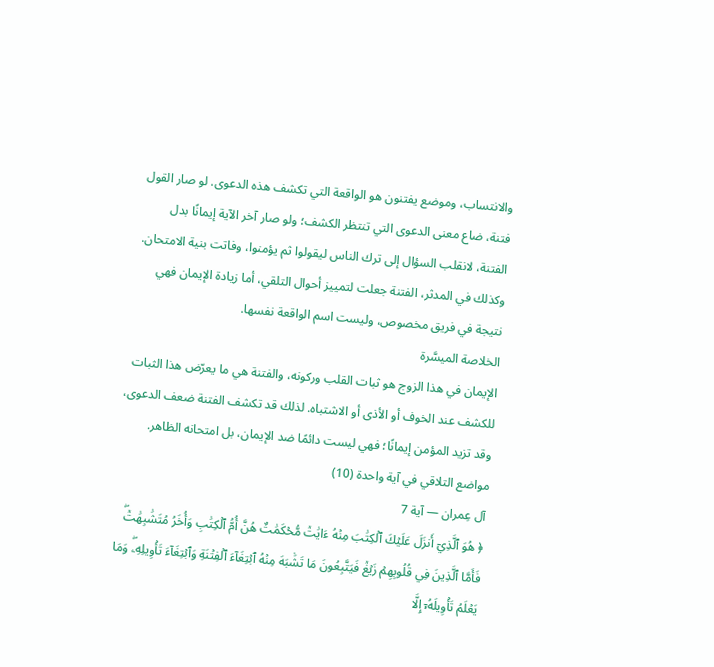والانتساب، وموضع يفتنون هو الواقعة التي تكشف هذه الدعوى. لو صار القول فتنة، ضاع معنى الدعوى التي تنتظر الكشف؛ ولو صار آخر الآية إيمانًا بدل الفتنة، لانقلب السؤال إلى ترك الناس ليقولوا ثم يؤمنوا، وفاتت بنية الامتحان. وكذلك في المدثر، الفتنة جعلت لتمييز أحوال التلقي، أما زيادة الإيمان فهي نتيجة في فريق مخصوص، وليست اسم الواقعة نفسها.
الخلاصة الميسَّرة
الإيمان في هذا الزوج هو ثبات القلب وركونه، والفتنة هي ما يعرّض هذا الثبات للكشف عند الخوف أو الأذى أو الاشتباه. لذلك قد تكشف الفتنة ضعف الدعوى، وقد تزيد المؤمن إيمانًا؛ فهي ليست دائمًا ضد الإيمان، بل امتحانه الظاهر.
مواضع التلاقي في آية واحدة (10)
آل عِمران — آية 7
﴿ هُوَ ٱلَّذِيٓ أَنزَلَ عَلَيۡكَ ٱلۡكِتَٰبَ مِنۡهُ ءَايَٰتٞ مُّحۡكَمَٰتٌ هُنَّ أُمُّ ٱلۡكِتَٰبِ وَأُخَرُ مُتَشَٰبِهَٰتٞۖ فَأَمَّا ٱلَّذِينَ فِي قُلُوبِهِمۡ زَيۡغٞ فَيَتَّبِعُونَ مَا تَشَٰبَهَ مِنۡهُ ٱبۡتِغَآءَ ٱلۡفِتۡنَةِ وَٱبۡتِغَآءَ تَأۡوِيلِهِۦۖ وَمَا يَعۡلَمُ تَأۡوِيلَهُۥٓ إِلَّا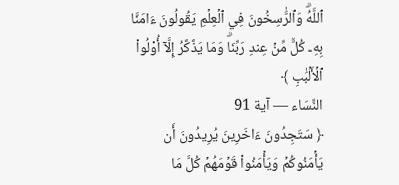ٱللَّهُۗ وَٱلرَّٰسِخُونَ فِي ٱلۡعِلۡمِ يَقُولُونَ ءَامَنَّا بِهِۦ كُلّٞ مِّنۡ عِندِ رَبِّنَاۗ وَمَا يَذَّكَّرُ إِلَّآ أُوْلُواْ ٱلۡأَلۡبَٰبِ ﴾
النِّسَاء — آية 91
﴿ سَتَجِدُونَ ءَاخَرِينَ يُرِيدُونَ أَن يَأۡمَنُوكُمۡ وَيَأۡمَنُواْ قَوۡمَهُمۡ كُلَّ مَا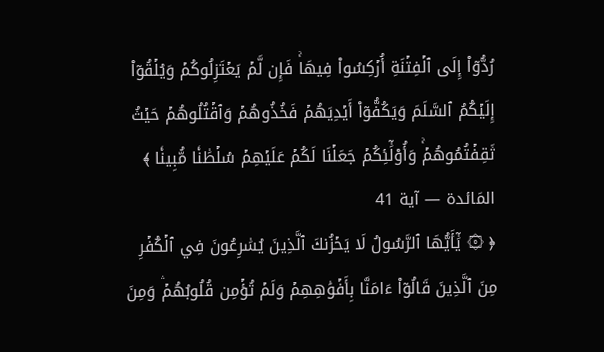رُدُّوٓاْ إِلَى ٱلۡفِتۡنَةِ أُرۡكِسُواْ فِيهَاۚ فَإِن لَّمۡ يَعۡتَزِلُوكُمۡ وَيُلۡقُوٓاْ إِلَيۡكُمُ ٱلسَّلَمَ وَيَكُفُّوٓاْ أَيۡدِيَهُمۡ فَخُذُوهُمۡ وَٱقۡتُلُوهُمۡ حَيۡثُ ثَقِفۡتُمُوهُمۡۚ وَأُوْلَٰٓئِكُمۡ جَعَلۡنَا لَكُمۡ عَلَيۡهِمۡ سُلۡطَٰنٗا مُّبِينٗا ﴾
المَائدة — آية 41
﴿ ۞ يَٰٓأَيُّهَا ٱلرَّسُولُ لَا يَحۡزُنكَ ٱلَّذِينَ يُسَٰرِعُونَ فِي ٱلۡكُفۡرِ مِنَ ٱلَّذِينَ قَالُوٓاْ ءَامَنَّا بِأَفۡوَٰهِهِمۡ وَلَمۡ تُؤۡمِن قُلُوبُهُمۡۛ وَمِنَ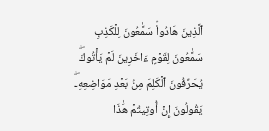ٱلَّذِينَ هَادُواْۛ سَمَّٰعُونَ لِلۡكَذِبِ سَمَّٰعُونَ لِقَوۡمٍ ءَاخَرِينَ لَمۡ يَأۡتُوكَۖ يُحَرِّفُونَ ٱلۡكَلِمَ مِنۢ بَعۡدِ مَوَاضِعِهِۦۖ يَقُولُونَ إِنۡ أُوتِيتُمۡ هَٰذَا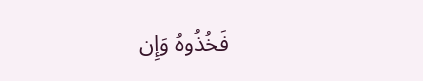فَخُذُوهُ وَإِن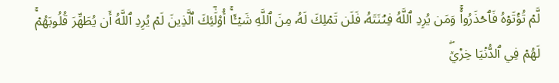لَّمۡ تُؤۡتَوۡهُ فَٱحۡذَرُواْۚ وَمَن يُرِدِ ٱللَّهُ فِتۡنَتَهُۥ فَلَن تَمۡلِكَ لَهُۥ مِنَ ٱللَّهِ شَيۡـًٔاۚ أُوْلَٰٓئِكَ ٱلَّذِينَ لَمۡ يُرِدِ ٱللَّهُ أَن يُطَهِّرَ قُلُوبَهُمۡۚ لَهُمۡ فِي ٱلدُّنۡيَا خِزۡيٞۖ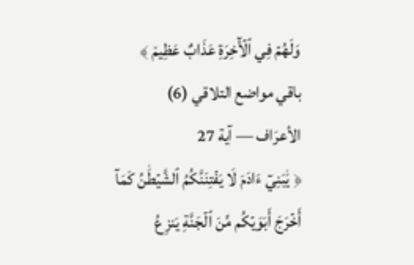وَلَهُمۡ فِي ٱلۡأٓخِرَةِ عَذَابٌ عَظِيمٞ ﴾
باقي مواضع التلاقي (6)
الأعرَاف — آية 27
﴿ يَٰبَنِيٓ ءَادَمَ لَا يَفۡتِنَنَّكُمُ ٱلشَّيۡطَٰنُ كَمَآ أَخۡرَجَ أَبَوَيۡكُم مِّنَ ٱلۡجَنَّةِ يَنزِعُ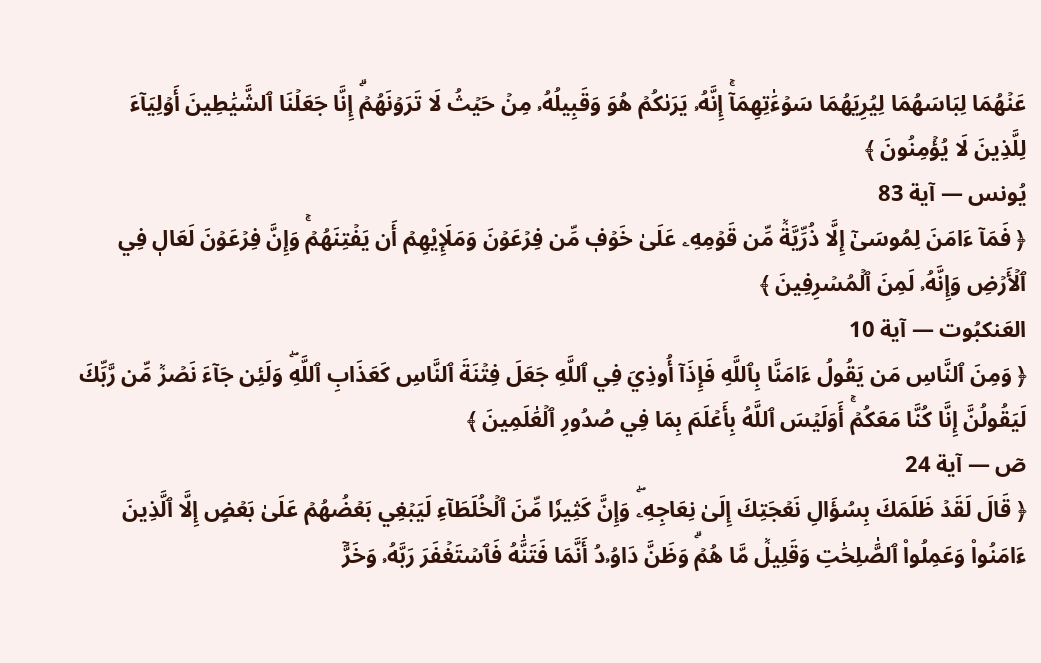عَنۡهُمَا لِبَاسَهُمَا لِيُرِيَهُمَا سَوۡءَٰتِهِمَآۚ إِنَّهُۥ يَرَىٰكُمۡ هُوَ وَقَبِيلُهُۥ مِنۡ حَيۡثُ لَا تَرَوۡنَهُمۡۗ إِنَّا جَعَلۡنَا ٱلشَّيَٰطِينَ أَوۡلِيَآءَ لِلَّذِينَ لَا يُؤۡمِنُونَ ﴾
يُونس — آية 83
﴿ فَمَآ ءَامَنَ لِمُوسَىٰٓ إِلَّا ذُرِّيَّةٞ مِّن قَوۡمِهِۦ عَلَىٰ خَوۡفٖ مِّن فِرۡعَوۡنَ وَمَلَإِيْهِمۡ أَن يَفۡتِنَهُمۡۚ وَإِنَّ فِرۡعَوۡنَ لَعَالٖ فِي ٱلۡأَرۡضِ وَإِنَّهُۥ لَمِنَ ٱلۡمُسۡرِفِينَ ﴾
العَنكبُوت — آية 10
﴿ وَمِنَ ٱلنَّاسِ مَن يَقُولُ ءَامَنَّا بِٱللَّهِ فَإِذَآ أُوذِيَ فِي ٱللَّهِ جَعَلَ فِتۡنَةَ ٱلنَّاسِ كَعَذَابِ ٱللَّهِۖ وَلَئِن جَآءَ نَصۡرٞ مِّن رَّبِّكَ لَيَقُولُنَّ إِنَّا كُنَّا مَعَكُمۡۚ أَوَلَيۡسَ ٱللَّهُ بِأَعۡلَمَ بِمَا فِي صُدُورِ ٱلۡعَٰلَمِينَ ﴾
صٓ — آية 24
﴿ قَالَ لَقَدۡ ظَلَمَكَ بِسُؤَالِ نَعۡجَتِكَ إِلَىٰ نِعَاجِهِۦۖ وَإِنَّ كَثِيرٗا مِّنَ ٱلۡخُلَطَآءِ لَيَبۡغِي بَعۡضُهُمۡ عَلَىٰ بَعۡضٍ إِلَّا ٱلَّذِينَ ءَامَنُواْ وَعَمِلُواْ ٱلصَّٰلِحَٰتِ وَقَلِيلٞ مَّا هُمۡۗ وَظَنَّ دَاوُۥدُ أَنَّمَا فَتَنَّٰهُ فَٱسۡتَغۡفَرَ رَبَّهُۥ وَخَرَّۤ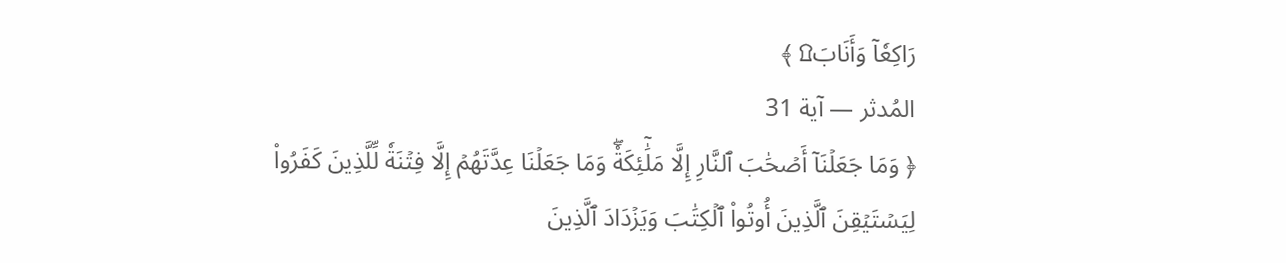رَاكِعٗاۤ وَأَنَابَ۩ ﴾
المُدثر — آية 31
﴿ وَمَا جَعَلۡنَآ أَصۡحَٰبَ ٱلنَّارِ إِلَّا مَلَٰٓئِكَةٗۖ وَمَا جَعَلۡنَا عِدَّتَهُمۡ إِلَّا فِتۡنَةٗ لِّلَّذِينَ كَفَرُواْ لِيَسۡتَيۡقِنَ ٱلَّذِينَ أُوتُواْ ٱلۡكِتَٰبَ وَيَزۡدَادَ ٱلَّذِينَ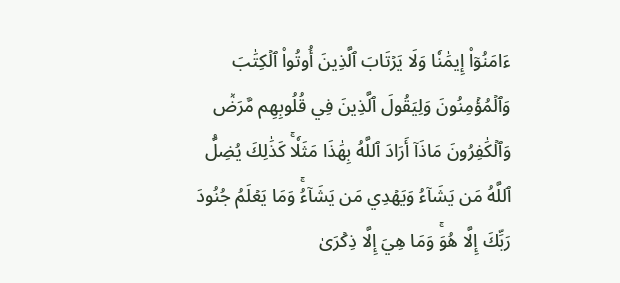ءَامَنُوٓاْ إِيمَٰنٗا وَلَا يَرۡتَابَ ٱلَّذِينَ أُوتُواْ ٱلۡكِتَٰبَ وَٱلۡمُؤۡمِنُونَ وَلِيَقُولَ ٱلَّذِينَ فِي قُلُوبِهِم مَّرَضٞ وَٱلۡكَٰفِرُونَ مَاذَآ أَرَادَ ٱللَّهُ بِهَٰذَا مَثَلٗاۚ كَذَٰلِكَ يُضِلُّ ٱللَّهُ مَن يَشَآءُ وَيَهۡدِي مَن يَشَآءُۚ وَمَا يَعۡلَمُ جُنُودَ رَبِّكَ إِلَّا هُوَۚ وَمَا هِيَ إِلَّا ذِكۡرَىٰ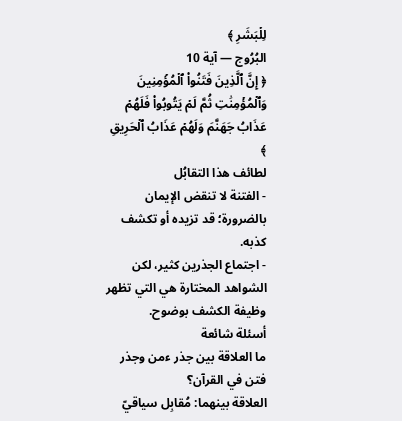لِلۡبَشَرِ ﴾
البُرُوج — آية 10
﴿ إِنَّ ٱلَّذِينَ فَتَنُواْ ٱلۡمُؤۡمِنِينَ وَٱلۡمُؤۡمِنَٰتِ ثُمَّ لَمۡ يَتُوبُواْ فَلَهُمۡ عَذَابُ جَهَنَّمَ وَلَهُمۡ عَذَابُ ٱلۡحَرِيقِ ﴾
لطائف هذا التقابُل
- الفتنة لا تنقض الإيمان بالضرورة؛ قد تزيده أو تكشف كذبه.
- اجتماع الجذرين كثير، لكن الشواهد المختارة هي التي تظهر وظيفة الكشف بوضوح.
أسئلة شائعة
ما العلاقة بين جذر ءمن وجذر فتن في القرآن؟
العلاقة بينهما: مُقابِل سياقيّ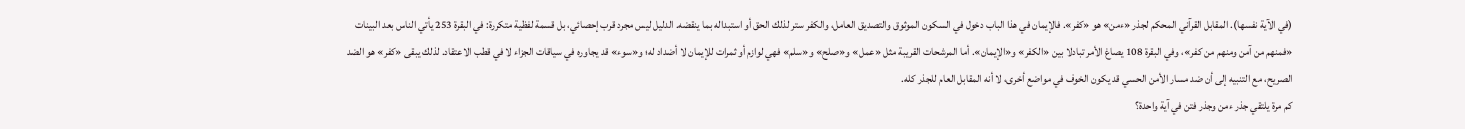(في الآية نفسها). المقابل القرآني المحكم لجذر «ءمن» هو «كفر». فالإيمان في هذا الباب دخول في السكون الموثوق والتصديق العامل، والكفر ستر لذلك الحق أو استبداله بما ينقضه. الدليل ليس مجرد قرب إحصائي، بل قسمة لفظية متكررة: في البقرة 253 يأتي الناس بعد البينات «فمنهم من آمن ومنهم من كفر»، وفي البقرة 108 يصاغ الأمر تبادلا بين «الكفر» و«الإيمان». أما المرشحات القريبة مثل «عمل» و«صلح» و«سلم» فهي لوازم أو ثمرات للإيمان لا أضداد له؛ و«سوء» قد يجاوره في سياقات الجزاء لا في قطب الاعتقاد. لذلك يبقى «كفر» هو الضد الصريح، مع التنبيه إلى أن ضد مسار الأمن الحسي قد يكون الخوف في مواضع أخرى، لا أنه المقابل العام للجذر كله.
كم مرة يلتقي جذر ءمن وجذر فتن في آية واحدة؟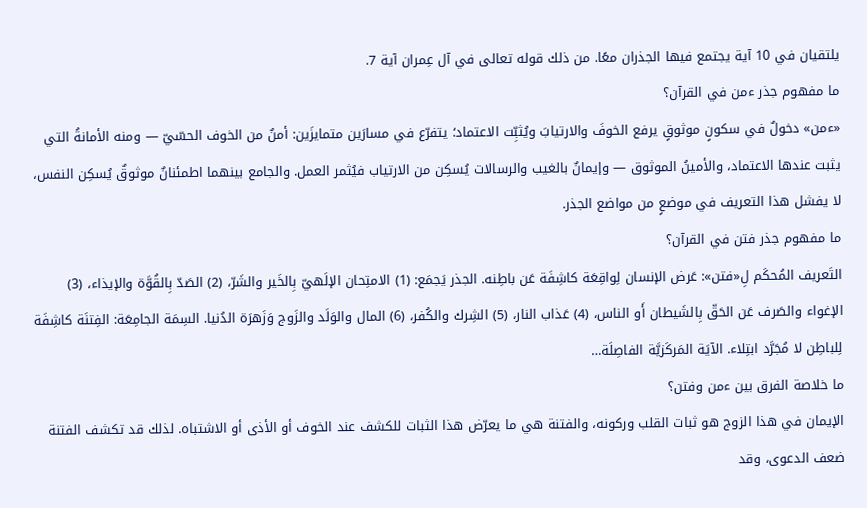يلتقيان في 10 آية يجتمع فيها الجذران معًا. من ذلك قوله تعالى في آل عِمران آية 7.
ما مفهوم جذر ءمن في القرآن؟
«ءمن» دخولٌ في سكونٍ موثوقٍ يرفع الخوفَ والارتيابَ ويُثبِّت الاعتماد؛ يتفرّع في مسارَين متمايزَين: أمنٌ من الخوف الحسّيّ — ومنه الأمانةُ التي يثبت عندها الاعتماد، والأمينُ الموثوق — وإيمانٌ بالغيب والرسالات يُسكِن من الارتياب فيُثمر العمل. والجامع بينهما اطمئنانٌ موثوقٌ يُسكِن النفس، لا يفشل هذا التعريف في موضعٍ من مواضع الجذر.
ما مفهوم جذر فتن في القرآن؟
التَعريف المُحكَم لِ«فتن»: عَرض الإنسان لِواقِعَة كاشِفَة عَن باطِنه. الجذر يَجمَع: (1) الامتِحان الإلَهيّ بِالخَير والشَرّ، (2) الصَدّ بِالقُوَّة والإيذاء، (3) الإغواء والصَرف عَن الحَقّ بِالشَيطان أَو الناس، (4) عَذاب النار، (5) الشِرك والكُفر، (6) المال والوَلَد والزَوج وَزَهرَة الدُنيا. السِمَة الجامِعَة: الفِتنَة كاشِفَة لِلباطِن لا مُجَرَّد ابتِلاء. الآيَة المَركَزيَّة الفاصِلَة…
ما خلاصة الفرق بين ءمن وفتن؟
الإيمان في هذا الزوج هو ثبات القلب وركونه، والفتنة هي ما يعرّض هذا الثبات للكشف عند الخوف أو الأذى أو الاشتباه. لذلك قد تكشف الفتنة ضعف الدعوى، وقد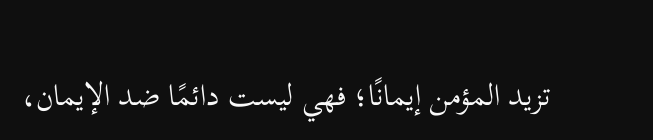تزيد المؤمن إيمانًا؛ فهي ليست دائمًا ضد الإيمان،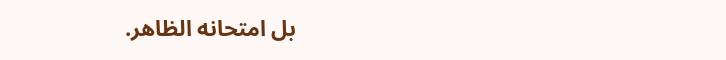بل امتحانه الظاهر.